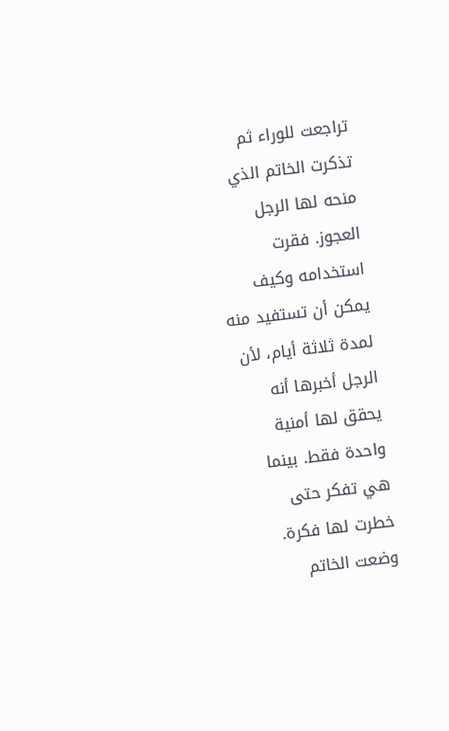تراجعت للوراء ثم تذكرت الخاتم الذي منحه لها الرجل العجوز. فقرت استخدامه وكيف يمكن أن تستفيد منه لمدة ثلاثة أيام، لأن الرجل أخبرها أنه يحقق لها أمنية واحدة فقط. بينما هي تفكر حتى خطرت لها فكرة. وضعت الخاتم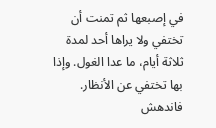في إصبعها ثم تمنت أن تختفي ولا يراها أحد لمدة ثلاثة أيام، ما عدا الغول. وإذا بها تختفي عن الأنظار. فاندهش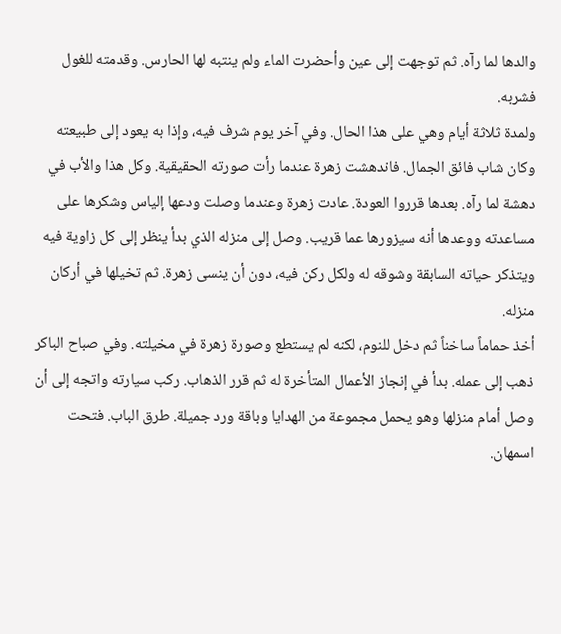والدها لما رآه. ثم توجهت إلى عين وأحضرت الماء ولم ينتبه لها الحارس. وقدمته للغول فشربه.
ولمدة ثلاثة أيام وهي على هذا الحال. وفي آخر يوم شرف فيه، وإذا به يعود إلى طبيعته وكان شاب فائق الجمال. فاندهشت زهرة عندما رأت صورته الحقيقية. وكل هذا والأب في دهشة لما رآه. بعدها قرروا العودة. عادت زهرة وعندما وصلت ودعها إلياس وشكرها على مساعدته ووعدها أنه سيزورها عما قريب. وصل إلى منزله الذي بدأ ينظر إلى كل زاوية فيه ويتذكر حياته السابقة وشوقه له ولكل ركن فيه، دون أن ينسى زهرة. ثم تخيلها في أركان منزله.
أخذ حماماً ساخناً ثم دخل للنوم، لكنه لم يستطع وصورة زهرة في مخيلته. وفي صباح الباكر ذهب إلى عمله. بدأ في إنجاز الأعمال المتأخرة له ثم قرر الذهاب. ركب سيارته واتجه إلى أن وصل أمام منزلها وهو يحمل مجموعة من الهدايا وباقة ورد جميلة. طرق الباب. فتحت اسمهان.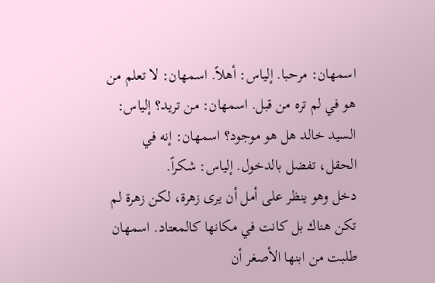اسمهان: مرحبا. إلياس: أهلاً. اسمهان: لا تعلم من هو في لم تره من قبل. اسمهان: من تريد؟ إلياس: السيد خالد هل هو موجود؟ اسمهان: إنه في الحقل، تفضل بالدخول. إلياس: شكراً.
دخل وهو ينظر على أمل أن يرى زهرة، لكن زهرة لم تكن هناك بل كانت في مكانها كالمعتاد. اسمهان طلبت من ابنها الأصغر أن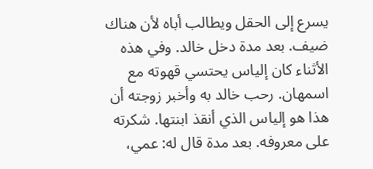يسرع إلى الحقل ويطالب أباه لأن هناك ضيف. بعد مدة دخل خالد. وفي هذه الأثناء كان إلياس يحتسي قهوته مع اسمهان. رحب خالد به وأخبر زوجته أن هذا هو إلياس الذي أنقذ ابنتها. شكرته على معروفه. بعد مدة قال له: عمي،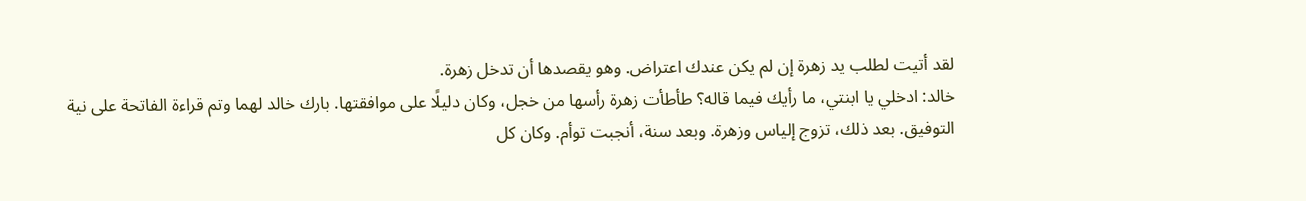لقد أتيت لطلب يد زهرة إن لم يكن عندك اعتراض. وهو يقصدها أن تدخل زهرة.
خالد: ادخلي يا ابنتي، ما رأيك فيما قاله؟ طأطأت زهرة رأسها من خجل، وكان دليلًا على موافقتها. بارك خالد لهما وتم قراءة الفاتحة على نية التوفيق. بعد ذلك، تزوج إلياس وزهرة. وبعد سنة، أنجبت توأم. وكان كل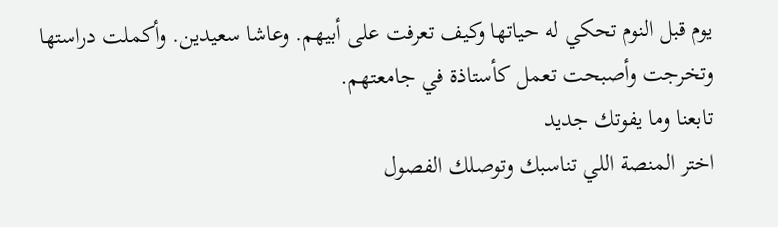يوم قبل النوم تحكي له حياتها وكيف تعرفت على أبيهم. وعاشا سعيدين. وأكملت دراستها وتخرجت وأصبحت تعمل كأستاذة في جامعتهم.
تابعنا وما يفوتك جديد
اختر المنصة اللي تناسبك وتوصلك الفصول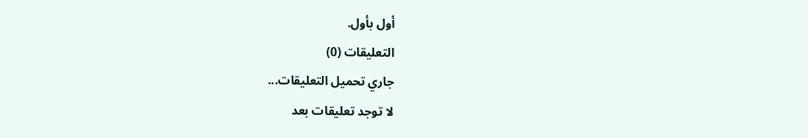أول بأول.
التعليقات (0)
جاري تحميل التعليقات...
لا توجد تعليقات بعد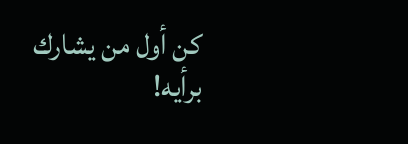كن أول من يشارك برأيه!